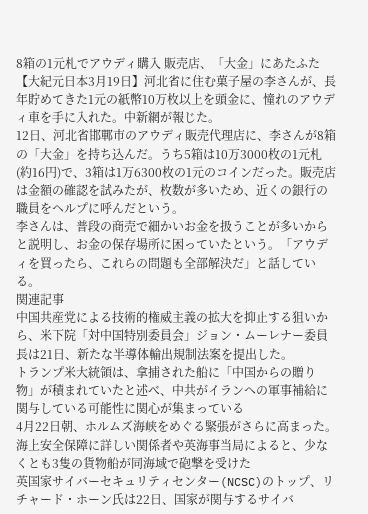8箱の1元札でアウディ購入 販売店、「大金」にあたふた
【大紀元日本3月19日】河北省に住む菓子屋の李さんが、長年貯めてきた1元の紙幣10万枚以上を頭金に、憧れのアウディ車を手に入れた。中新網が報じた。
12日、河北省邯鄲市のアウディ販売代理店に、李さんが8箱の「大金」を持ち込んだ。うち5箱は10万3000枚の1元札(約16円)で、3箱は1万6300枚の1元のコインだった。販売店は金額の確認を試みたが、枚数が多いため、近くの銀行の職員をヘルプに呼んだという。
李さんは、普段の商売で細かいお金を扱うことが多いからと説明し、お金の保存場所に困っていたという。「アウディを買ったら、これらの問題も全部解決だ」と話している。
関連記事
中国共産党による技術的権威主義の拡大を抑止する狙いから、米下院「対中国特別委員会」ジョン・ムーレナー委員長は21日、新たな半導体輸出規制法案を提出した。
トランプ米大統領は、拿捕された船に「中国からの贈り物」が積まれていたと述べ、中共がイランへの軍事補給に関与している可能性に関心が集まっている
4月22日朝、ホルムズ海峡をめぐる緊張がさらに高まった。海上安全保障に詳しい関係者や英海事当局によると、少なくとも3隻の貨物船が同海域で砲撃を受けた
英国家サイバーセキュリティセンター(NCSC)のトップ、リチャード・ホーン氏は22日、国家が関与するサイバ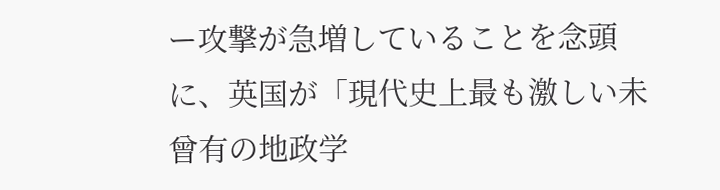ー攻撃が急増していることを念頭に、英国が「現代史上最も激しい未曾有の地政学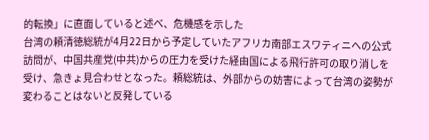的転換」に直面していると述べ、危機感を示した
台湾の頼清徳総統が4月22日から予定していたアフリカ南部エスワティニへの公式訪問が、中国共産党(中共)からの圧力を受けた経由国による飛行許可の取り消しを受け、急きょ見合わせとなった。頼総統は、外部からの妨害によって台湾の姿勢が変わることはないと反発している